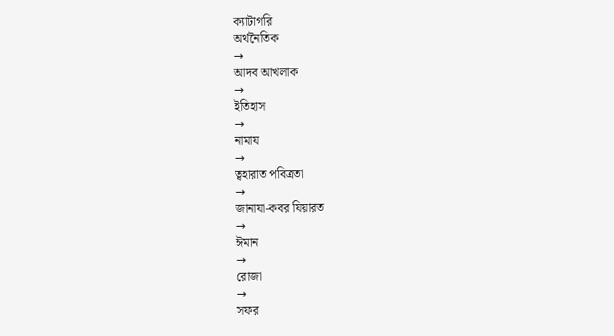ক্যাটাগরি
অর্থনৈতিক
→
আদব আখলাক
→
ইতিহাস
→
নামায
→
ত্বহারাত পবিত্রতা
→
জানাযা-কবর যিয়ারত
→
ঈমান
→
রোজা
→
সফর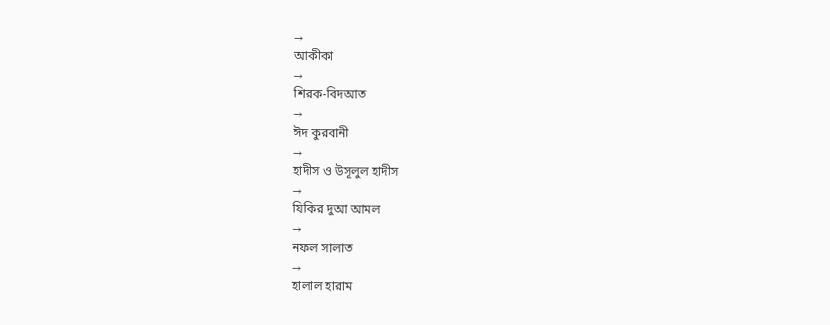→
আকীকা
→
শিরক-বিদআত
→
ঈদ কুরবানী
→
হাদীস ও উসূলুল হাদীস
→
যিকির দুআ আমল
→
নফল সালাত
→
হালাল হারাম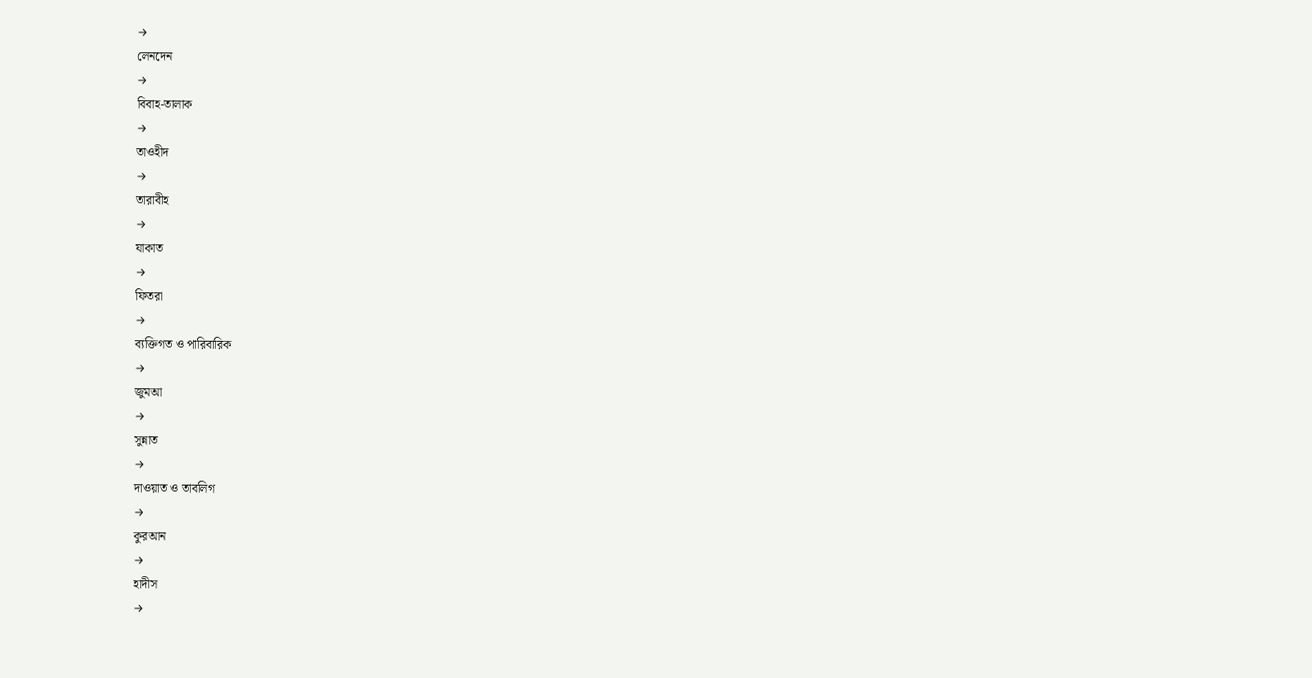→
লেনদেন
→
বিবাহ-তালাক
→
তাওহীদ
→
তারাবীহ
→
যাকাত
→
ফিতরা
→
ব্যক্তিগত ও পারিবারিক
→
জুমআ
→
সুন্নাত
→
দাওয়াত ও তাবলিগ
→
কুরআন
→
হাদীস
→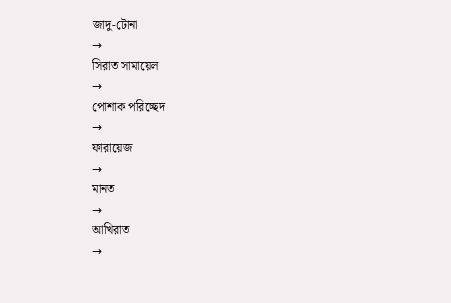জাদু-টোনা
→
সিরাত সামায়েল
→
পোশাক পরিচ্ছেদ
→
ফারায়েজ
→
মানত
→
আখিরাত
→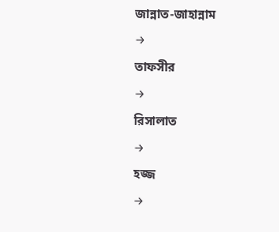জান্নাত-জাহান্নাম
→
তাফসীর
→
রিসালাত
→
হজ্জ
→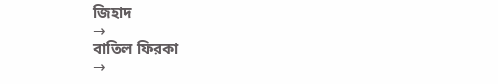জিহাদ
→
বাতিল ফিরকা
→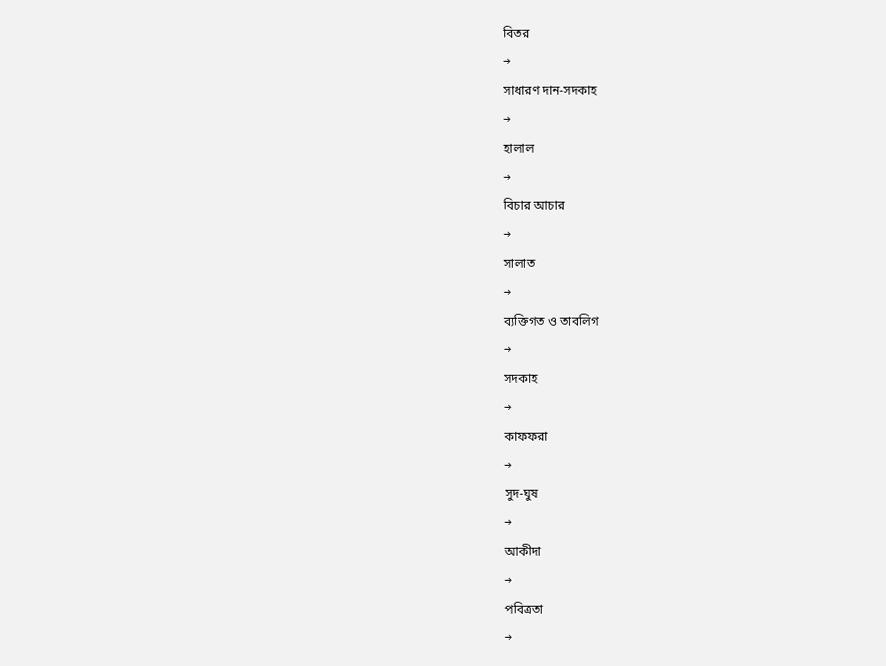বিতর
→
সাধারণ দান-সদকাহ
→
হালাল
→
বিচার আচার
→
সালাত
→
ব্যক্তিগত ও তাবলিগ
→
সদকাহ
→
কাফফরা
→
সুদ-ঘুষ
→
আকীদা
→
পবিত্রতা
→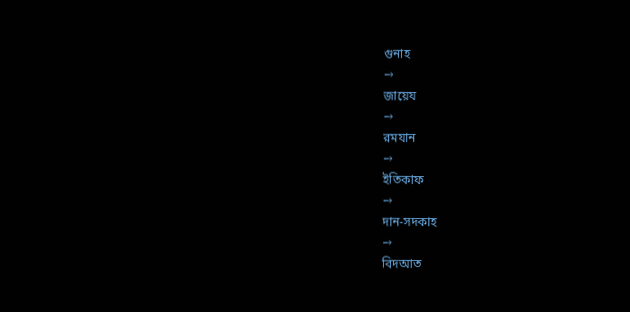গুনাহ
→
জায়েয
→
রমযান
→
ইতিকাফ
→
দান-সদকাহ
→
বিদআত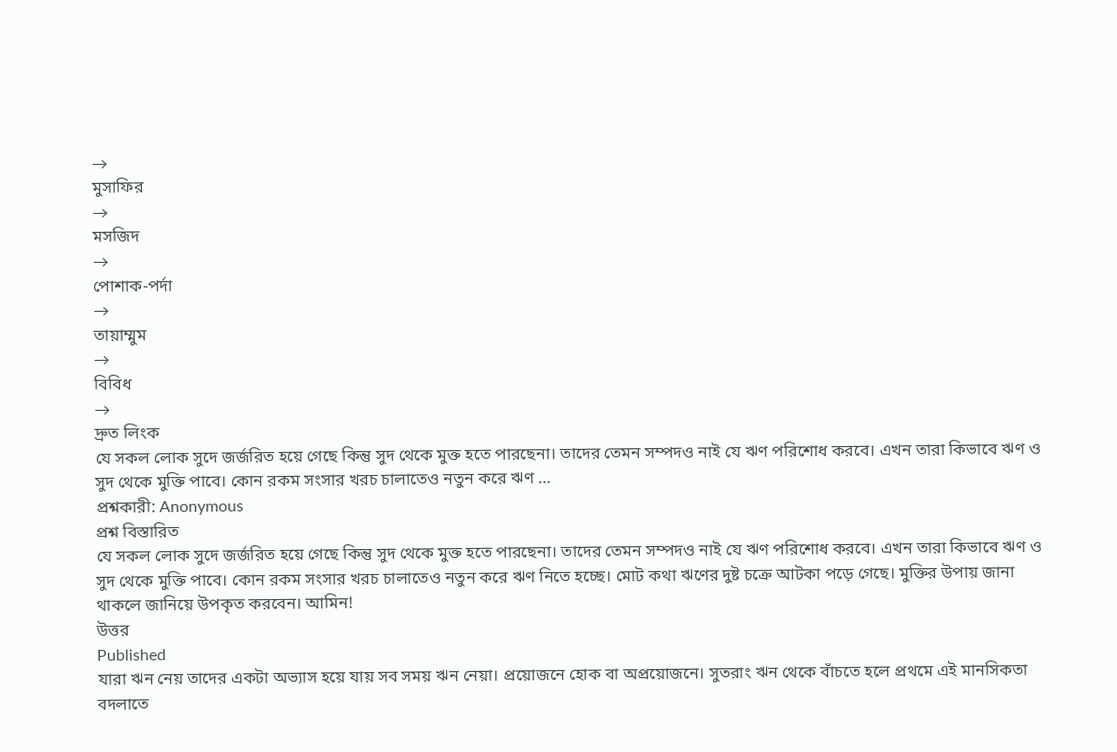→
মুসাফির
→
মসজিদ
→
পোশাক-পর্দা
→
তায়াম্মুম
→
বিবিধ
→
দ্রুত লিংক
যে সকল লোক সুদে জর্জরিত হয়ে গেছে কিন্তু সুদ থেকে মুক্ত হতে পারছেনা। তাদের তেমন সম্পদও নাই যে ঋণ পরিশোধ করবে। এখন তারা কিভাবে ঋণ ও সুদ থেকে মুক্তি পাবে। কোন রকম সংসার খরচ চালাতেও নতুন করে ঋণ …
প্রশ্নকারী: Anonymous
প্রশ্ন বিস্তারিত
যে সকল লোক সুদে জর্জরিত হয়ে গেছে কিন্তু সুদ থেকে মুক্ত হতে পারছেনা। তাদের তেমন সম্পদও নাই যে ঋণ পরিশোধ করবে। এখন তারা কিভাবে ঋণ ও সুদ থেকে মুক্তি পাবে। কোন রকম সংসার খরচ চালাতেও নতুন করে ঋণ নিতে হচ্ছে। মোট কথা ঋণের দুষ্ট চক্রে আটকা পড়ে গেছে। মুক্তির উপায় জানা থাকলে জানিয়ে উপকৃত করবেন। আমিন!
উত্তর
Published
যারা ঋন নেয় তাদের একটা অভ্যাস হয়ে যায় সব সময় ঋন নেয়া। প্রয়োজনে হোক বা অপ্রয়োজনে। সুতরাং ঋন থেকে বাঁচতে হলে প্রথমে এই মানসিকতা বদলাতে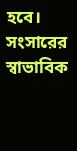হবে। সংসারের স্বাভাবিক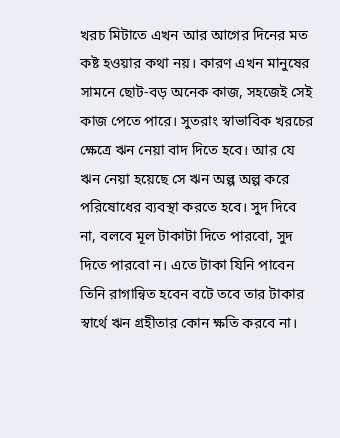খরচ মিটাতে এখন আর আগের দিনের মত কষ্ট হওয়ার কথা নয়। কারণ এখন মানুষের সামনে ছোট-বড় অনেক কাজ, সহজেই সেই কাজ পেতে পারে। সুতরাং স্বাভাবিক খরচের ক্ষেত্রে ঋন নেয়া বাদ দিতে হবে। আর যে ঋন নেয়া হয়েছে সে ঋন অল্প অল্প করে পরিষোধের ব্যবস্থা করতে হবে। সুদ দিবে না, বলবে মূল টাকাটা দিতে পারবো, সুদ দিতে পারবো ন। এতে টাকা যিনি পাবেন তিনি রাগান্বিত হবেন বটে তবে তার টাকার স্বার্থে ঋন গ্রহীতার কোন ক্ষতি করবে না।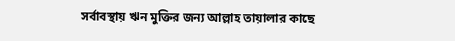সর্বাবস্থায় ঋন মুক্তির জন্য আল্লাহ তায়ালার কাছে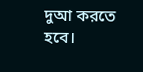দুআ করতে হবে।